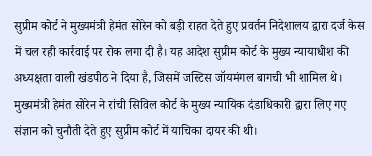सुप्रीम कोर्ट ने मुख्यमंत्री हेमंत सोरेन को बड़ी राहत देते हुए प्रवर्तन निदेशालय द्वारा दर्ज केस में चल रही कार्रवाई पर रोक लगा दी है। यह आदेश सुप्रीम कोर्ट के मुख्य न्यायाधीश की अध्यक्षता वाली खंडपीठ ने दिया है, जिसमें जस्टिस जॉयमंगल बागची भी शामिल थे। मुख्यमंत्री हेमंत सोरेन ने रांची सिविल कोर्ट के मुख्य न्यायिक दंडाधिकारी द्वारा लिए गए संज्ञान को चुनौती देते हुए सुप्रीम कोर्ट में याचिका दायर की थी।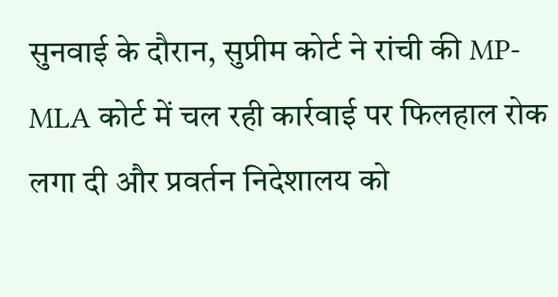सुनवाई के दौरान, सुप्रीम कोर्ट ने रांची की MP-MLA कोर्ट में चल रही कार्रवाई पर फिलहाल रोक लगा दी और प्रवर्तन निदेशालय को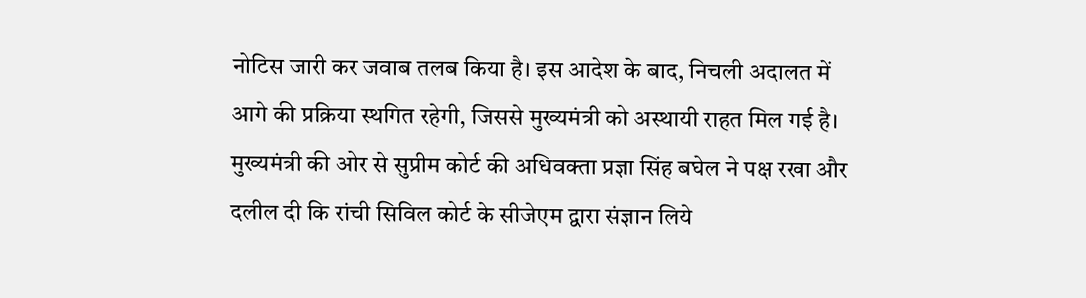नोटिस जारी कर जवाब तलब किया है। इस आदेश के बाद, निचली अदालत में आगे की प्रक्रिया स्थगित रहेगी, जिससे मुख्यमंत्री को अस्थायी राहत मिल गई है।
मुख्यमंत्री की ओर से सुप्रीम कोर्ट की अधिवक्ता प्रज्ञा सिंह बघेल ने पक्ष रखा और दलील दी कि रांची सिविल कोर्ट के सीजेएम द्वारा संज्ञान लिये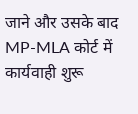जाने और उसके बाद MP-MLA कोर्ट में कार्यवाही शुरू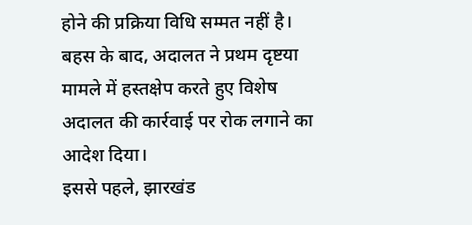होने की प्रक्रिया विधि सम्मत नहीं है। बहस के बाद, अदालत ने प्रथम दृष्टया मामले में हस्तक्षेप करते हुए विशेष अदालत की कार्रवाई पर रोक लगाने का आदेश दिया।
इससे पहले, झारखंड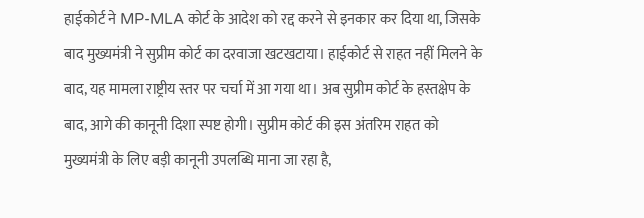हाईकोर्ट ने MP-MLA कोर्ट के आदेश को रद्द करने से इनकार कर दिया था, जिसके बाद मुख्यमंत्री ने सुप्रीम कोर्ट का दरवाजा खटखटाया। हाईकोर्ट से राहत नहीं मिलने के बाद, यह मामला राष्ट्रीय स्तर पर चर्चा में आ गया था। अब सुप्रीम कोर्ट के हस्तक्षेप के बाद, आगे की कानूनी दिशा स्पष्ट होगी। सुप्रीम कोर्ट की इस अंतरिम राहत को मुख्यमंत्री के लिए बड़ी कानूनी उपलब्धि माना जा रहा है,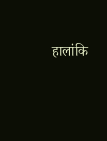हालांकि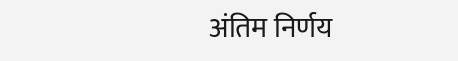अंतिम निर्णय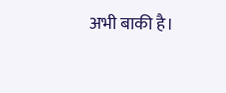अभी बाकी है।